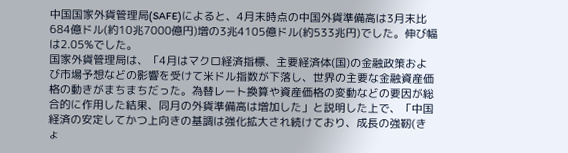中国国家外貨管理局(SAFE)によると、4月末時点の中国外貨準備高は3月末比684億ドル(約10兆7000億円)増の3兆4105億ドル(約533兆円)でした。伸び幅は2.05%でした。
国家外貨管理局は、「4月はマクロ経済指標、主要経済体(国)の金融政策および市場予想などの影響を受けて米ドル指数が下落し、世界の主要な金融資産価格の動きがまちまちだった。為替レート換算や資産価格の変動などの要因が総合的に作用した結果、同月の外貨準備高は増加した」と説明した上で、「中国経済の安定してかつ上向きの基調は強化拡大され続けており、成長の強靭(きょ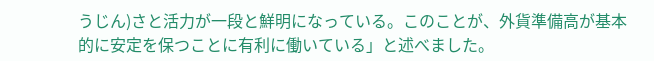うじん)さと活力が一段と鮮明になっている。このことが、外貨準備高が基本的に安定を保つことに有利に働いている」と述べました。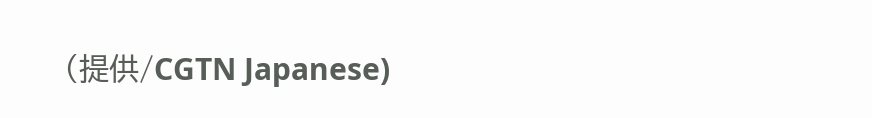(提供/CGTN Japanese)